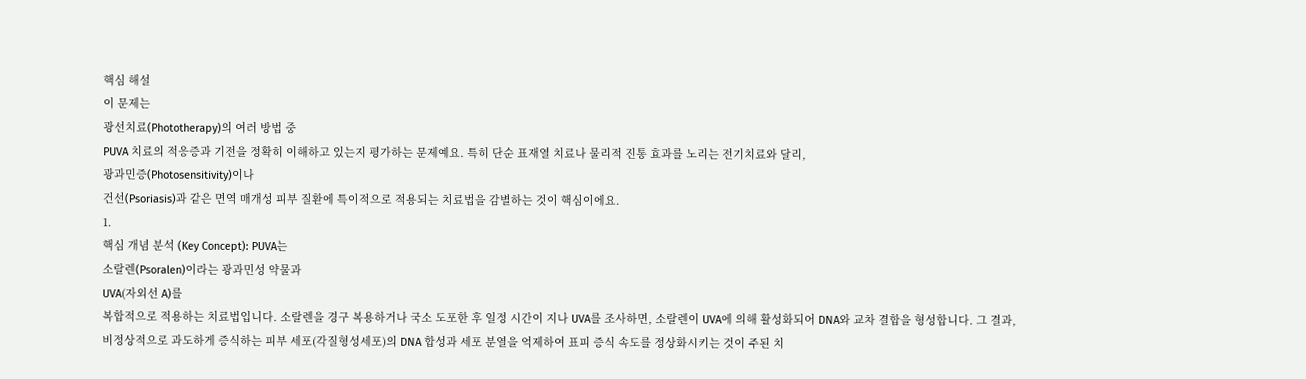핵심 해설
이 문제는
광선치료(Phototherapy)의 여러 방법 중
PUVA 치료의 적응증과 기전을 정확히 이해하고 있는지 평가하는 문제예요. 특히 단순 표재열 치료나 물리적 진통 효과를 노리는 전기치료와 달리,
광과민증(Photosensitivity)이나
건선(Psoriasis)과 같은 면역 매개성 피부 질환에 특이적으로 적용되는 치료법을 감별하는 것이 핵심이에요.
1.
핵심 개념 분석 (Key Concept): PUVA는
소랄렌(Psoralen)이라는 광과민성 약물과
UVA(자외선 A)를
복합적으로 적용하는 치료법입니다. 소랄렌을 경구 복용하거나 국소 도포한 후 일정 시간이 지나 UVA를 조사하면, 소랄렌이 UVA에 의해 활성화되어 DNA와 교차 결합을 형성합니다. 그 결과, 비정상적으로 과도하게 증식하는 피부 세포(각질형성세포)의 DNA 합성과 세포 분열을 억제하여 표피 증식 속도를 정상화시키는 것이 주된 치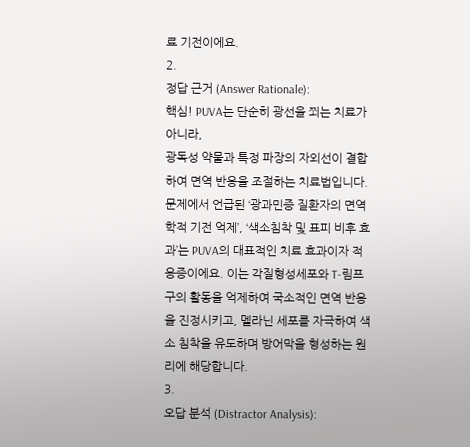료 기전이에요.
2.
정답 근거 (Answer Rationale):
핵심! PUVA는 단순히 광선을 쬐는 치료가 아니라,
광독성 약물과 특정 파장의 자외선이 결합하여 면역 반응을 조절하는 치료법입니다. 문제에서 언급된 ‘광과민증 질환자의 면역학적 기전 억제’, ‘색소침착 및 표피 비후 효과’는 PUVA의 대표적인 치료 효과이자 적응증이에요. 이는 각질형성세포와 T-림프구의 활동을 억제하여 국소적인 면역 반응을 진정시키고, 멜라닌 세포를 자극하여 색소 침착을 유도하며 방어막을 형성하는 원리에 해당합니다.
3.
오답 분석 (Distractor Analysis):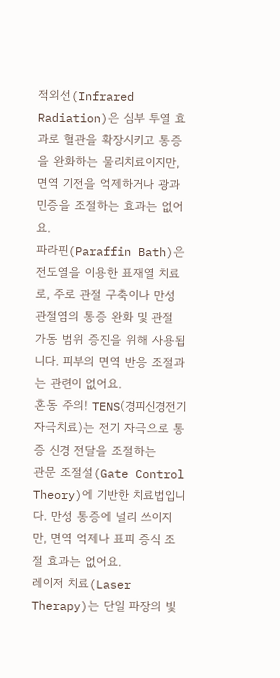적외선(Infrared Radiation)은 심부 투열 효과로 혈관을 확장시키고 통증을 완화하는 물리치료이지만, 면역 기전을 억제하거나 광과민증을 조절하는 효과는 없어요.
파라핀(Paraffin Bath)은 전도열을 이용한 표재열 치료로, 주로 관절 구축이나 만성 관절염의 통증 완화 및 관절 가동 범위 증진을 위해 사용됩니다. 피부의 면역 반응 조절과는 관련이 없어요.
혼동 주의! TENS(경피신경전기자극치료)는 전기 자극으로 통증 신경 전달을 조절하는
관문 조절설(Gate Control Theory)에 기반한 치료법입니다. 만성 통증에 널리 쓰이지만, 면역 억제나 표피 증식 조절 효과는 없어요.
레이저 치료(Laser Therapy)는 단일 파장의 빛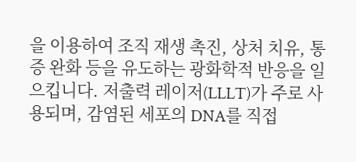을 이용하여 조직 재생 촉진, 상처 치유, 통증 완화 등을 유도하는 광화학적 반응을 일으킵니다. 저출력 레이저(LLLT)가 주로 사용되며, 감염된 세포의 DNA를 직접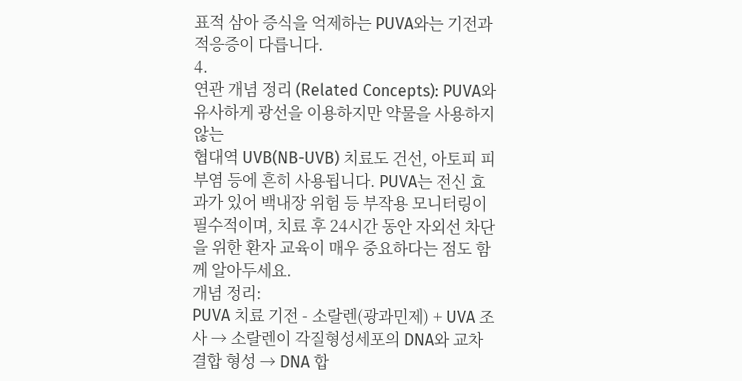표적 삼아 증식을 억제하는 PUVA와는 기전과 적응증이 다릅니다.
4.
연관 개념 정리 (Related Concepts): PUVA와 유사하게 광선을 이용하지만 약물을 사용하지 않는
협대역 UVB(NB-UVB) 치료도 건선, 아토피 피부염 등에 흔히 사용됩니다. PUVA는 전신 효과가 있어 백내장 위험 등 부작용 모니터링이 필수적이며, 치료 후 24시간 동안 자외선 차단을 위한 환자 교육이 매우 중요하다는 점도 함께 알아두세요.
개념 정리:
PUVA 치료 기전 - 소랄렌(광과민제) + UVA 조사 → 소랄렌이 각질형성세포의 DNA와 교차 결합 형성 → DNA 합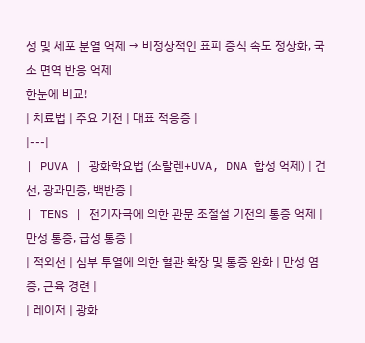성 및 세포 분열 억제 → 비정상적인 표피 증식 속도 정상화, 국소 면역 반응 억제
한눈에 비교!
| 치료법 | 주요 기전 | 대표 적응증 |
|---|
| PUVA | 광화학요법 (소랄렌+UVA, DNA 합성 억제) | 건선, 광과민증, 백반증 |
| TENS | 전기자극에 의한 관문 조절설 기전의 통증 억제 | 만성 통증, 급성 통증 |
| 적외선 | 심부 투열에 의한 혈관 확장 및 통증 완화 | 만성 염증, 근육 경련 |
| 레이저 | 광화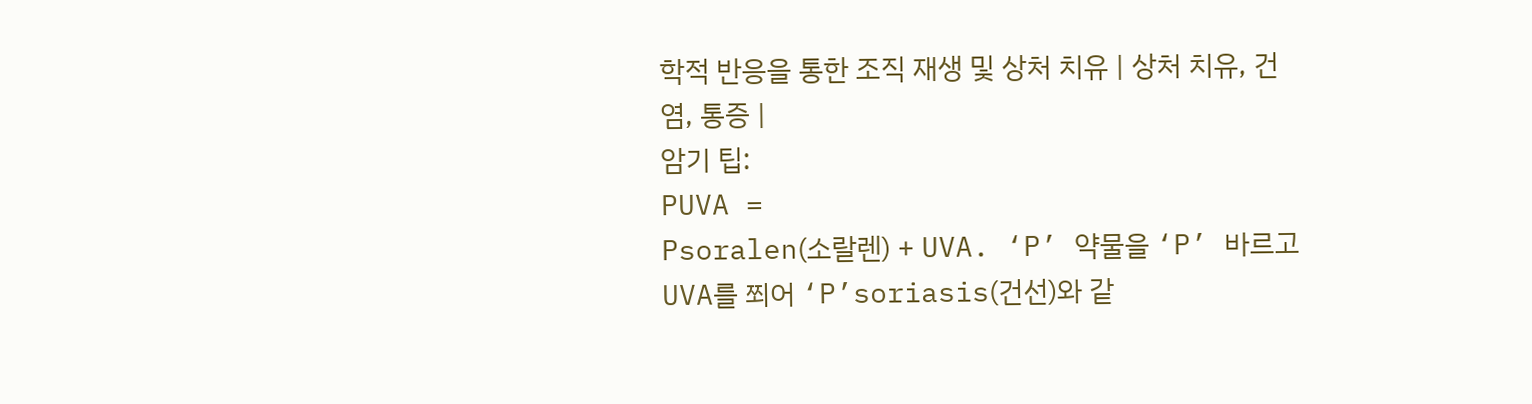학적 반응을 통한 조직 재생 및 상처 치유 | 상처 치유, 건염, 통증 |
암기 팁:
PUVA =
Psoralen(소랄렌) + UVA. ‘P’ 약물을 ‘P’ 바르고 UVA를 쬐어 ‘P’soriasis(건선)와 같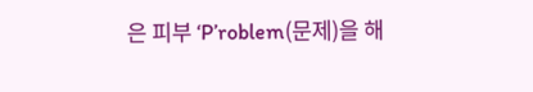은 피부 ‘P’roblem(문제)을 해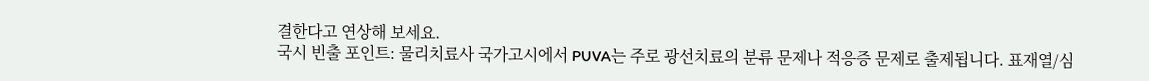결한다고 연상해 보세요.
국시 빈출 포인트: 물리치료사 국가고시에서 PUVA는 주로 광선치료의 분류 문제나 적응증 문제로 출제됩니다. 표재열/심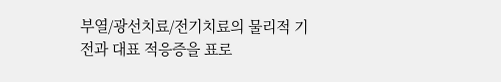부열/광선치료/전기치료의 물리적 기전과 대표 적응증을 표로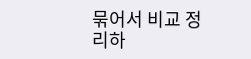묶어서 비교 정리하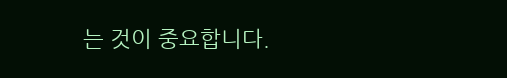는 것이 중요합니다.